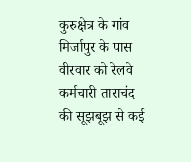कुरुक्षेत्र के गांव मिर्जापुर के पास वीरवार को रेलवे कर्मचारी ताराचंद की सूझबूझ से कई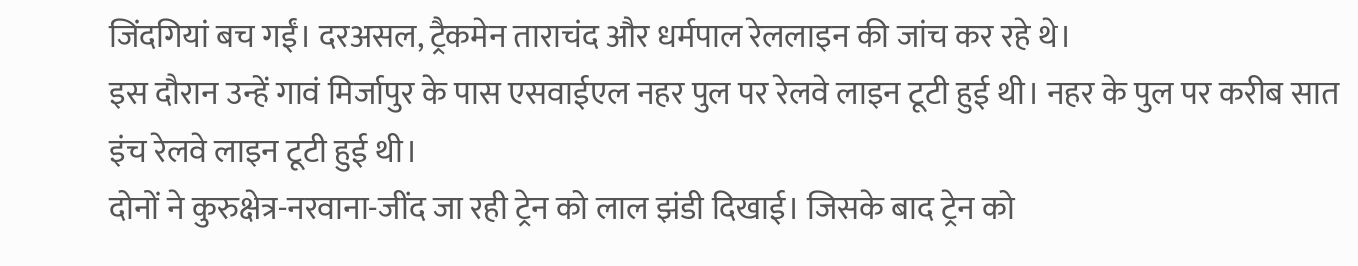जिंदगियां बच गईं। दरअसल, ट्रैकमेन ताराचंद और धर्मपाल रेललाइन की जांच कर रहे थे।
इस दौरान उन्हें गावं मिर्जापुर के पास एसवाईएल नहर पुल पर रेलवे लाइन टूटी हुई थी। नहर के पुल पर करीब सात इंच रेलवे लाइन टूटी हुई थी।
दोनों ने कुरुक्षेत्र-नरवाना-जींद जा रही ट्रेन को लाल झंडी दिखाई। जिसके बाद ट्रेन को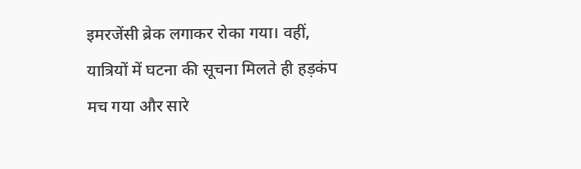इमरजेंसी ब्रेक लगाकर रोका गया। वहीं, यात्रियों में घटना की सूचना मिलते ही हड़कंप मच गया और सारे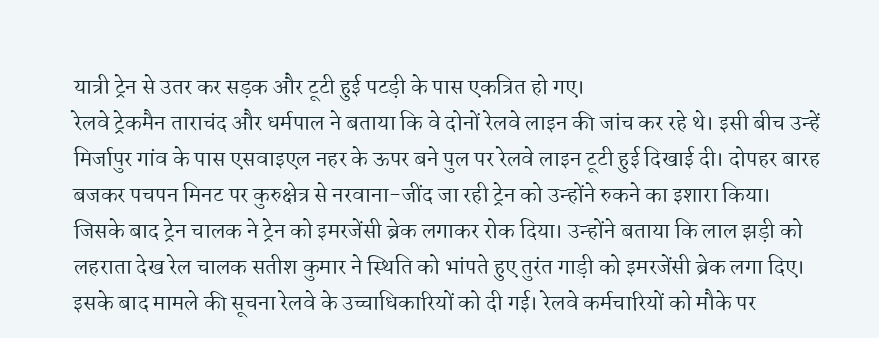यात्री ट्रेन से उतर कर सड़क और टूटी हुई पटड़ी के पास एकत्रित हो गए।
रेलवे ट्रेकमैन ताराचंद और धर्मपाल ने बताया कि वे दोनों रेलवे लाइन की जांच कर रहे थे। इसी बीच उन्हें मिर्जापुर गांव के पास एसवाइएल नहर के ऊपर बने पुल पर रेलवे लाइन टूटी हुई दिखाई दी। दोपहर बारह बजकर पचपन मिनट पर कुरुक्षेत्र से नरवाना-जींद जा रही ट्रेन को उन्होंने रुकने का इशारा किया।
जिसके बाद ट्रेन चालक ने ट्रेन को इमरजेंसी ब्रेक लगाकर रोक दिया। उन्होंने बताया कि लाल झड़ी को लहराता देख रेल चालक सतीश कुमार ने स्थिति को भांपते हुए तुरंत गाड़ी को इमरजेंसी ब्रेक लगा दिए।
इसके बाद मामले की सूचना रेलवे के उच्चाधिकारियों को दी गई। रेलवे कर्मचारियों को मौके पर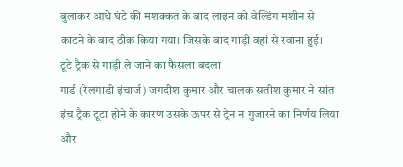बुलाकर आधे घंटे की मशक्कत के बाद लाइन को वेल्डिंग मशीन से काटने के बाद ठीक किया गया। जिसके बाद गाड़ी वहां से रवाना हुई।
टूटे ट्रैक से गाड़ी ले जाने का फैसला बदला
गार्ड (रेलगाडी इंचार्ज) जगदीश कुमार और चालक सतीश कुमार ने सांत इंच ट्रैक टूटा होने के कारण उसके ऊपर से ट्रेन न गुजारने का निर्णय लिया और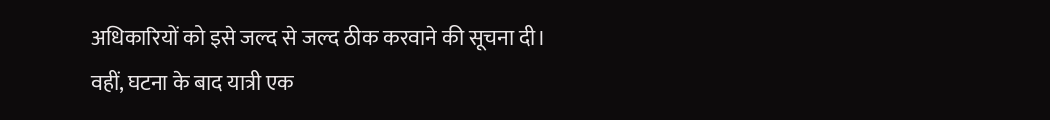अधिकारियों को इसे जल्द से जल्द ठीक करवाने की सूचना दी।
वहीं, घटना के बाद यात्री एक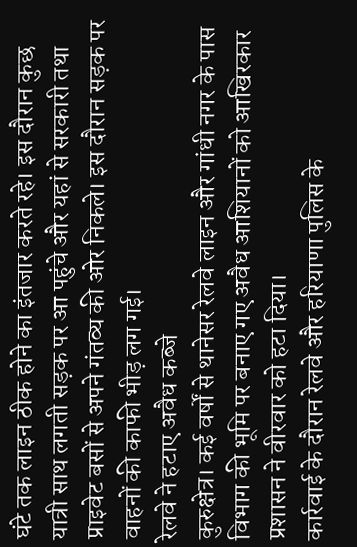घंटे तक लाइन ठीक होने का इंतजार करते रहे। इस दौरान कुछ यात्री साथ लगती सड़क पर आ पहुंचे और यहां से सरकारी तथा प्राइवेट बसों से अपने गंतव्य की ओर निकले। इस दौरान सड़क पर वाहनों की काफी भीड़ लग गई।
रेलवे ने हटाए अवैध कब्जे
कुरुक्षेत्र। कई वर्षों से थानेसर रेलवे लाइन और गांधी नगर के पास विभाग की भूमि पर बनाए गए अवैध आशियानों को आखिरकार प्रशासन ने वीरवार को हटा दिया।
कार्रवाई के दौरान रेलवे और हरियाणा पुलिस के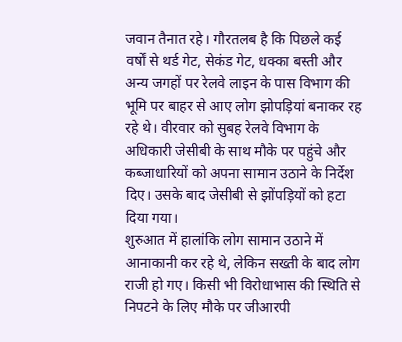जवान तैनात रहे। गौरतलब है कि पिछले कई वर्षों से थर्ड गेट, सेकंड गेट, धक्का बस्ती और अन्य जगहों पर रेलवे लाइन के पास विभाग की भूमि पर बाहर से आए लोग झोपड़ियां बनाकर रह रहे थे। वीरवार को सुबह रेलवे विभाग के अधिकारी जेसीबी के साथ मौके पर पहुंचे और कब्जाधारियों को अपना सामान उठाने के निर्देश दिए। उसके बाद जेसीबी से झोंपड़ियों को हटा दिया गया।
शुरुआत में हालांकि लोग सामान उठाने में आनाकानी कर रहे थे, लेकिन सख्ती के बाद लोग राजी हो गए। किसी भी विरोधाभास की स्थिति से निपटने के लिए मौके पर जीआरपी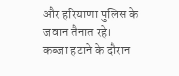और हरियाणा पुलिस के जवान तैनात रहे।
कब्जा हटाने के दौरान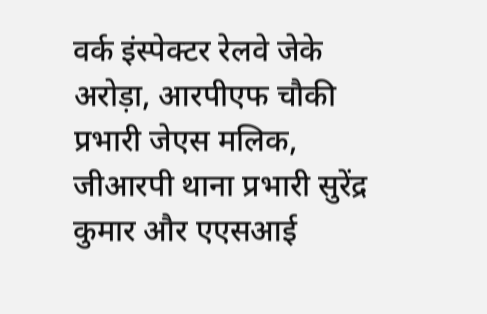वर्क इंस्पेक्टर रेलवे जेके अरोड़ा, आरपीएफ चौकी प्रभारी जेएस मलिक, जीआरपी थाना प्रभारी सुरेंद्र कुमार और एएसआई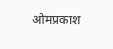ओमप्रकाश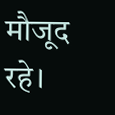मौजूद रहे।